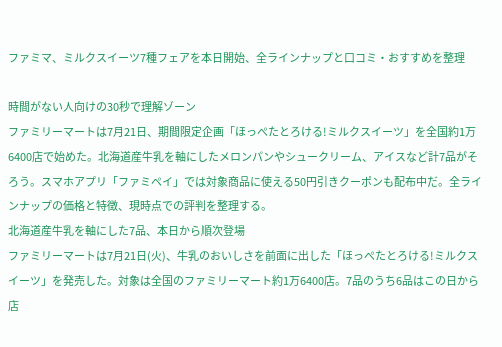ファミマ、ミルクスイーツ7種フェアを本日開始、全ラインナップと口コミ・おすすめを整理

時間がない人向けの30秒で理解ゾーン
ファミリーマートは7月21日、期間限定企画「ほっぺたとろける!ミルクスイーツ」を全国約1万6400店で始めた。北海道産牛乳を軸にしたメロンパンやシュークリーム、アイスなど計7品がそろう。スマホアプリ「ファミペイ」では対象商品に使える50円引きクーポンも配布中だ。全ラインナップの価格と特徴、現時点での評判を整理する。
北海道産牛乳を軸にした7品、本日から順次登場
ファミリーマートは7月21日(火)、牛乳のおいしさを前面に出した「ほっぺたとろける!ミルクスイーツ」を発売した。対象は全国のファミリーマート約1万6400店。7品のうち6品はこの日から店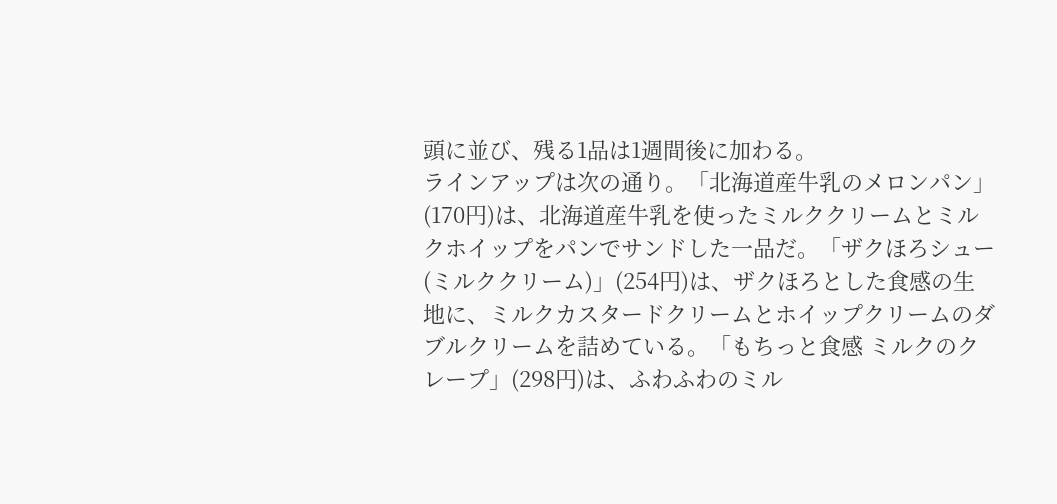頭に並び、残る1品は1週間後に加わる。
ラインアップは次の通り。「北海道産牛乳のメロンパン」(170円)は、北海道産牛乳を使ったミルククリームとミルクホイップをパンでサンドした一品だ。「ザクほろシュー(ミルククリーム)」(254円)は、ザクほろとした食感の生地に、ミルクカスタードクリームとホイップクリームのダブルクリームを詰めている。「もちっと食感 ミルクのクレープ」(298円)は、ふわふわのミル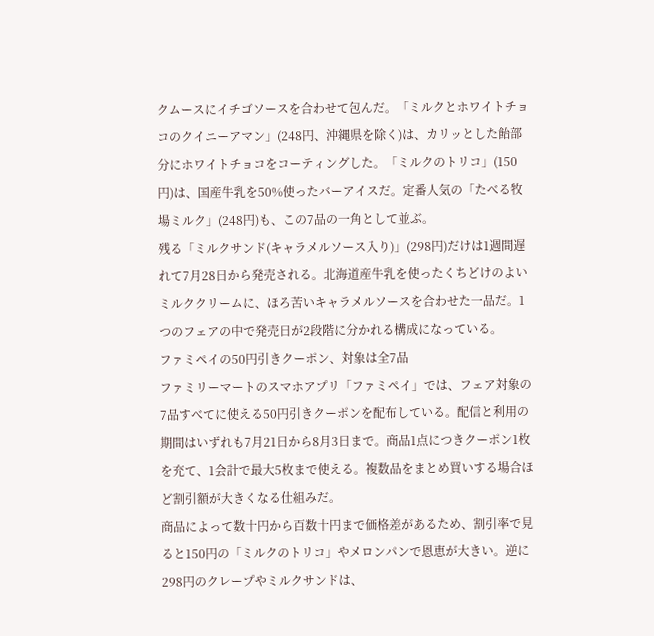クムースにイチゴソースを合わせて包んだ。「ミルクとホワイトチョコのクイニーアマン」(248円、沖縄県を除く)は、カリッとした飴部分にホワイトチョコをコーティングした。「ミルクのトリコ」(150円)は、国産牛乳を50%使ったバーアイスだ。定番人気の「たべる牧場ミルク」(248円)も、この7品の一角として並ぶ。
残る「ミルクサンド(キャラメルソース入り)」(298円)だけは1週間遅れて7月28日から発売される。北海道産牛乳を使ったくちどけのよいミルククリームに、ほろ苦いキャラメルソースを合わせた一品だ。1つのフェアの中で発売日が2段階に分かれる構成になっている。
ファミペイの50円引きクーポン、対象は全7品
ファミリーマートのスマホアプリ「ファミペイ」では、フェア対象の7品すべてに使える50円引きクーポンを配布している。配信と利用の期間はいずれも7月21日から8月3日まで。商品1点につきクーポン1枚を充て、1会計で最大5枚まで使える。複数品をまとめ買いする場合ほど割引額が大きくなる仕組みだ。
商品によって数十円から百数十円まで価格差があるため、割引率で見ると150円の「ミルクのトリコ」やメロンパンで恩恵が大きい。逆に298円のクレープやミルクサンドは、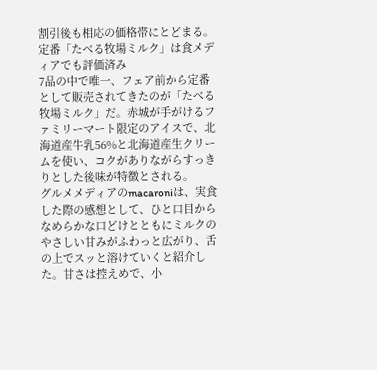割引後も相応の価格帯にとどまる。
定番「たべる牧場ミルク」は食メディアでも評価済み
7品の中で唯一、フェア前から定番として販売されてきたのが「たべる牧場ミルク」だ。赤城が手がけるファミリーマート限定のアイスで、北海道産牛乳56%と北海道産生クリームを使い、コクがありながらすっきりとした後味が特徴とされる。
グルメメディアのmacaroniは、実食した際の感想として、ひと口目からなめらかな口どけとともにミルクのやさしい甘みがふわっと広がり、舌の上でスッと溶けていくと紹介した。甘さは控えめで、小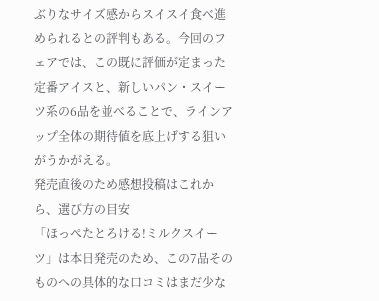ぶりなサイズ感からスイスイ食べ進められるとの評判もある。今回のフェアでは、この既に評価が定まった定番アイスと、新しいパン・スイーツ系の6品を並べることで、ラインアップ全体の期待値を底上げする狙いがうかがえる。
発売直後のため感想投稿はこれから、選び方の目安
「ほっぺたとろける!ミルクスイーツ」は本日発売のため、この7品そのものへの具体的な口コミはまだ少な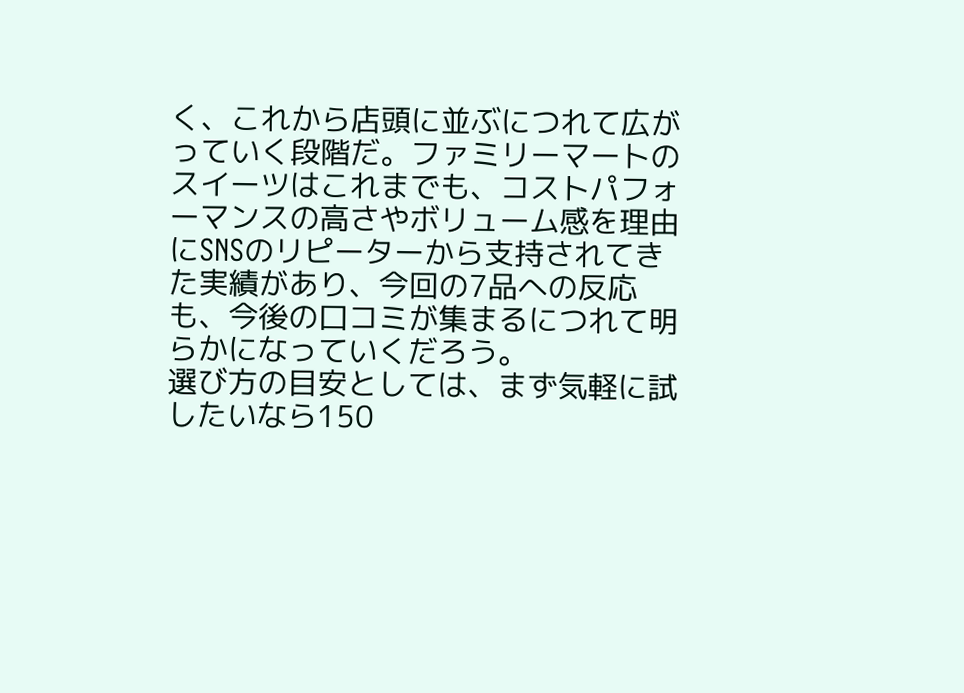く、これから店頭に並ぶにつれて広がっていく段階だ。ファミリーマートのスイーツはこれまでも、コストパフォーマンスの高さやボリューム感を理由にSNSのリピーターから支持されてきた実績があり、今回の7品への反応も、今後の口コミが集まるにつれて明らかになっていくだろう。
選び方の目安としては、まず気軽に試したいなら150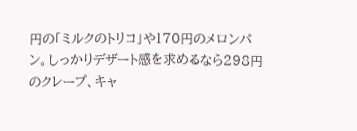円の「ミルクのトリコ」や170円のメロンパン。しっかりデザート感を求めるなら298円のクレープ、キャ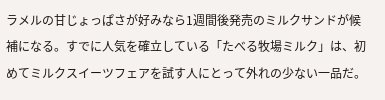ラメルの甘じょっぱさが好みなら1週間後発売のミルクサンドが候補になる。すでに人気を確立している「たべる牧場ミルク」は、初めてミルクスイーツフェアを試す人にとって外れの少ない一品だ。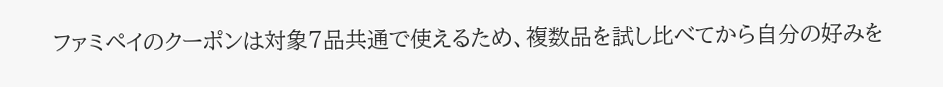ファミペイのクーポンは対象7品共通で使えるため、複数品を試し比べてから自分の好みを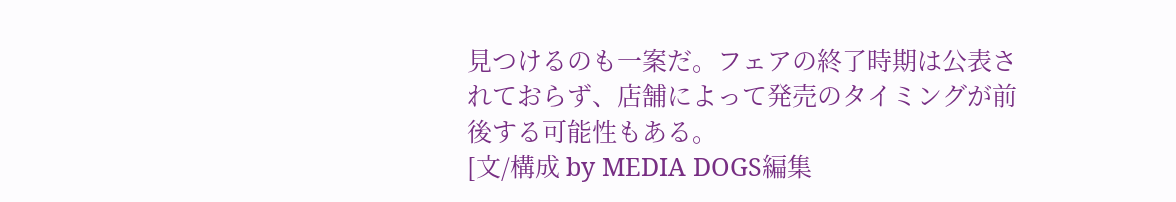見つけるのも一案だ。フェアの終了時期は公表されておらず、店舗によって発売のタイミングが前後する可能性もある。
[文/構成 by MEDIA DOGS編集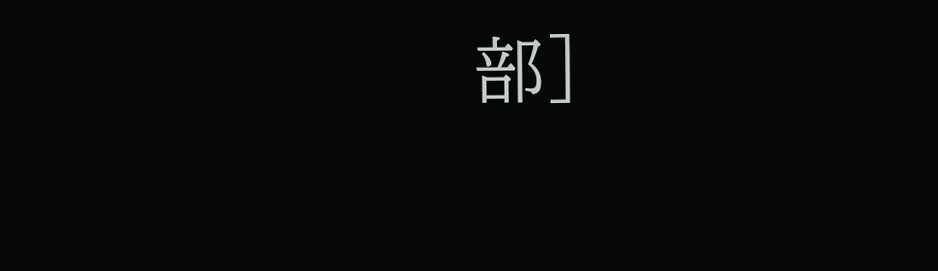部]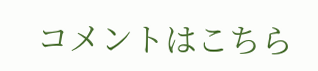コメントはこちら